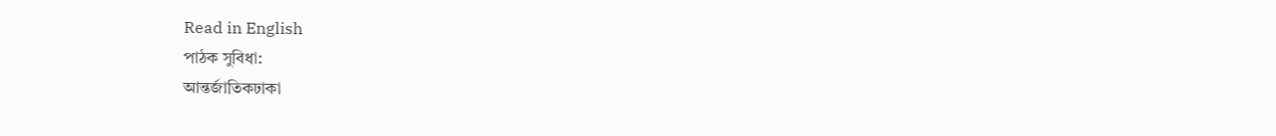Read in English
পাঠক সুবিধা:
আন্তর্জাতিকঢাকা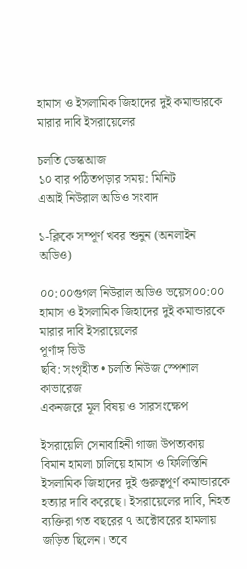হামাস ও ইসলামিক জিহাদের দুই কমান্ডারকে মারার দাবি ইসরায়েলের

চলতি ডেস্কআজ
১০ বার পঠিতপড়ার সময়: মিনিট
এআই নিউরাল অডিও সংবাদ

১-ক্লিকে সম্পূর্ণ খবর শুনুন (অনলাইন অডিও)

০০:০০গুগল নিউরাল অডিও ভয়েস০০:০০
হামাস ও ইসলামিক জিহাদের দুই কমান্ডারকে মারার দাবি ইসরায়েলের
পূর্ণাঙ্গ ভিউ
ছবি: সংগৃহীত • চলতি নিউজ স্পেশাল কাভারেজ
একনজরে মূল বিষয় ও সারসংক্ষেপ

ইসরায়েলি সেনাবাহিনী গাজা উপত্যকায় বিমান হামলা চালিয়ে হামাস ও ফিলিস্তিনি ইসলামিক জিহাদের দুই গুরুত্বপূর্ণ কমান্ডারকে হত্যার দাবি করেছে। ইসরায়েলের দাবি, নিহত ব্যক্তিরা গত বছরের ৭ অক্টোবরের হামলায় জড়িত ছিলেন। তবে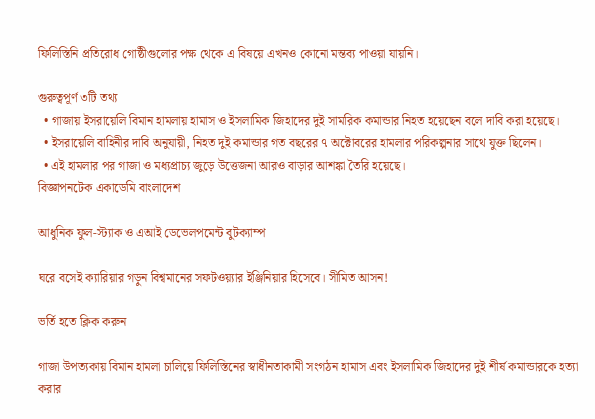ফিলিস্তিনি প্রতিরোধ গোষ্ঠীগুলোর পক্ষ থেকে এ বিষয়ে এখনও কোনো মন্তব্য পাওয়া যায়নি।

গুরুত্বপূর্ণ ৩টি তথ্য
  • গাজায় ইসরায়েলি বিমান হামলায় হামাস ও ইসলামিক জিহাদের দুই সামরিক কমান্ডার নিহত হয়েছেন বলে দাবি করা হয়েছে।
  • ইসরায়েলি বাহিনীর দাবি অনুযায়ী, নিহত দুই কমান্ডার গত বছরের ৭ অক্টোবরের হামলার পরিকল্পনার সাথে যুক্ত ছিলেন।
  • এই হামলার পর গাজা ও মধ্যপ্রাচ্য জুড়ে উত্তেজনা আরও বাড়ার আশঙ্কা তৈরি হয়েছে।
বিজ্ঞাপনটেক একাডেমি বাংলাদেশ

আধুনিক ফুল-স্ট্যাক ও এআই ডেভেলপমেন্ট বুটক্যাম্প

ঘরে বসেই ক্যারিয়ার গড়ুন বিশ্বমানের সফটওয়্যার ইঞ্জিনিয়ার হিসেবে। সীমিত আসন!

ভর্তি হতে ক্লিক করুন

গাজা উপত্যকায় বিমান হামলা চালিয়ে ফিলিস্তিনের স্বাধীনতাকামী সংগঠন হামাস এবং ইসলামিক জিহাদের দুই শীর্ষ কমান্ডারকে হত্যা করার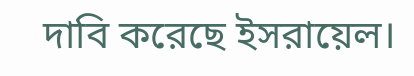দাবি করেছে ইসরায়েল।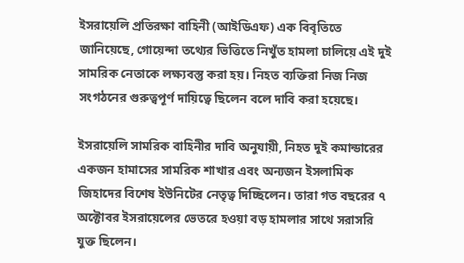ইসরায়েলি প্রতিরক্ষা বাহিনী (আইডিএফ) এক বিবৃতিতে জানিয়েছে, গোয়েন্দা তথ্যের ভিত্তিতে নিখুঁত হামলা চালিয়ে এই দুই সামরিক নেতাকে লক্ষ্যবস্তু করা হয়। নিহত ব্যক্তিরা নিজ নিজ সংগঠনের গুরুত্বপূর্ণ দায়িত্বে ছিলেন বলে দাবি করা হয়েছে।

ইসরায়েলি সামরিক বাহিনীর দাবি অনুযায়ী, নিহত দুই কমান্ডারের একজন হামাসের সামরিক শাখার এবং অন্যজন ইসলামিক জিহাদের বিশেষ ইউনিটের নেতৃত্ব দিচ্ছিলেন। তারা গত বছরের ৭ অক্টোবর ইসরায়েলের ভেতরে হওয়া বড় হামলার সাথে সরাসরি যুক্ত ছিলেন।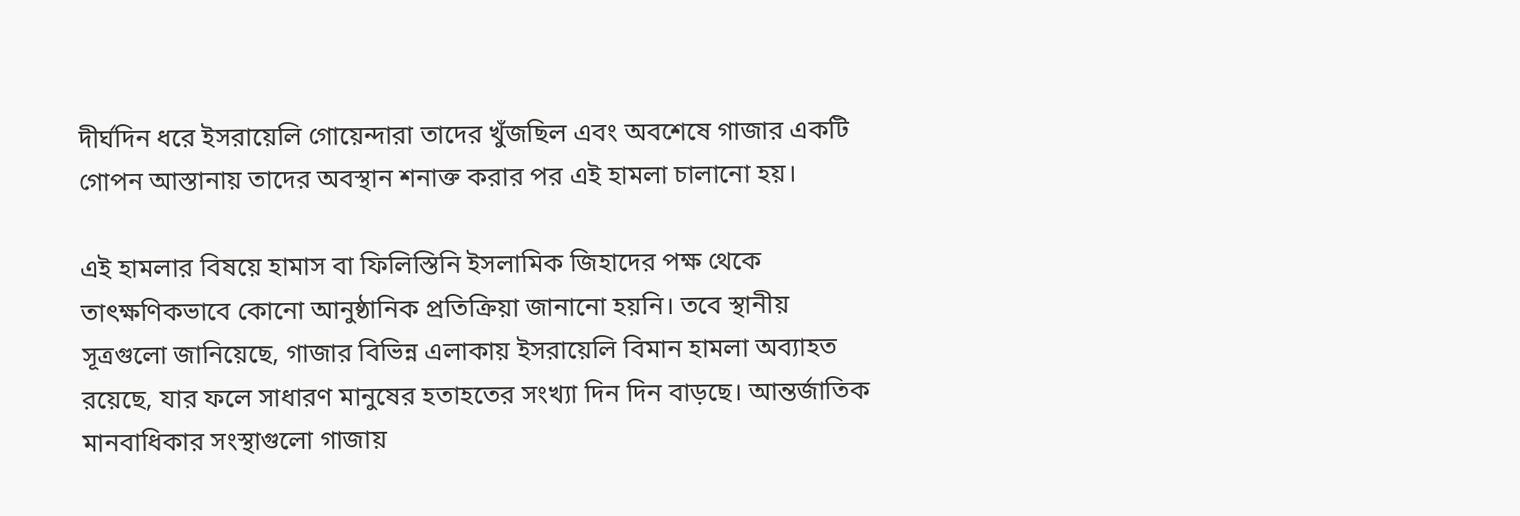দীর্ঘদিন ধরে ইসরায়েলি গোয়েন্দারা তাদের খুঁজছিল এবং অবশেষে গাজার একটি গোপন আস্তানায় তাদের অবস্থান শনাক্ত করার পর এই হামলা চালানো হয়।

এই হামলার বিষয়ে হামাস বা ফিলিস্তিনি ইসলামিক জিহাদের পক্ষ থেকে তাৎক্ষণিকভাবে কোনো আনুষ্ঠানিক প্রতিক্রিয়া জানানো হয়নি। তবে স্থানীয় সূত্রগুলো জানিয়েছে, গাজার বিভিন্ন এলাকায় ইসরায়েলি বিমান হামলা অব্যাহত রয়েছে, যার ফলে সাধারণ মানুষের হতাহতের সংখ্যা দিন দিন বাড়ছে। আন্তর্জাতিক মানবাধিকার সংস্থাগুলো গাজায়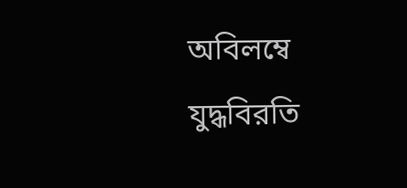অবিলম্বে যুদ্ধবিরতি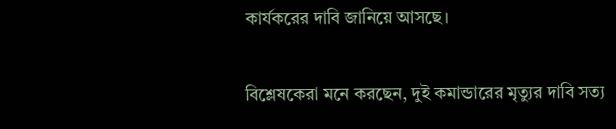কার্যকরের দাবি জানিয়ে আসছে।

বিশ্লেষকেরা মনে করছেন, দুই কমান্ডারের মৃত্যুর দাবি সত্য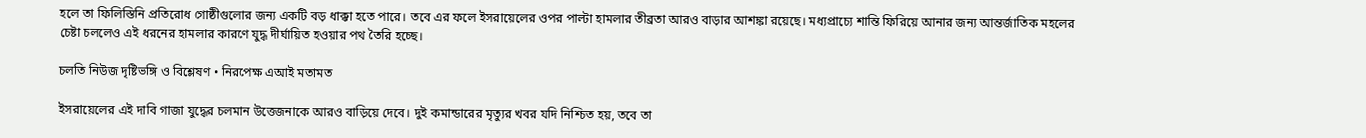হলে তা ফিলিস্তিনি প্রতিরোধ গোষ্ঠীগুলোর জন্য একটি বড় ধাক্কা হতে পারে। তবে এর ফলে ইসরায়েলের ওপর পাল্টা হামলার তীব্রতা আরও বাড়ার আশঙ্কা রয়েছে। মধ্যপ্রাচ্যে শান্তি ফিরিয়ে আনার জন্য আন্তর্জাতিক মহলের চেষ্টা চললেও এই ধরনের হামলার কারণে যুদ্ধ দীর্ঘায়িত হওয়ার পথ তৈরি হচ্ছে।

চলতি নিউজ দৃষ্টিভঙ্গি ও বিশ্লেষণ • নিরপেক্ষ এআই মতামত

ইসরায়েলের এই দাবি গাজা যুদ্ধের চলমান উত্তেজনাকে আরও বাড়িয়ে দেবে। দুই কমান্ডারের মৃত্যুর খবর যদি নিশ্চিত হয়, তবে তা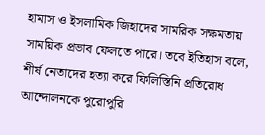হামাস ও ইসলামিক জিহাদের সামরিক সক্ষমতায় সাময়িক প্রভাব ফেলতে পারে। তবে ইতিহাস বলে, শীর্ষ নেতাদের হত্যা করে ফিলিস্তিনি প্রতিরোধ আন্দোলনকে পুরোপুরি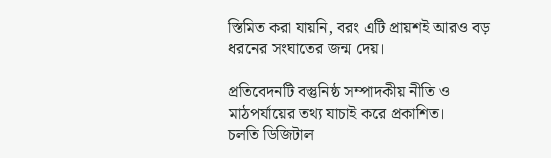স্তিমিত করা যায়নি, বরং এটি প্রায়শই আরও বড় ধরনের সংঘাতের জন্ম দেয়।

প্রতিবেদনটি বস্তুনিষ্ঠ সম্পাদকীয় নীতি ও মাঠপর্যায়ের তথ্য যাচাই করে প্রকাশিত।
চলতি ডিজিটাল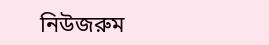নিউজরুম